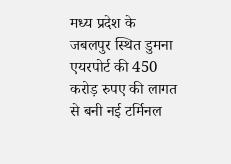मध्य प्रदेश के जबलपुर स्थित डुमना एयरपोर्ट की 450 करोड़ रुपए की लागत से बनी नई टर्मिनल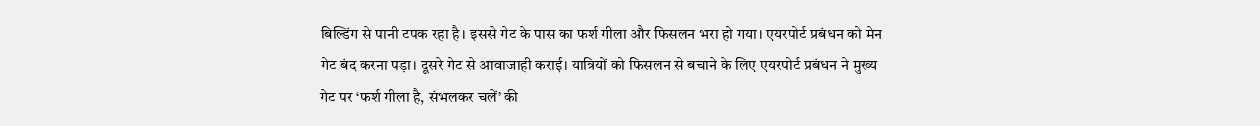बिल्डिंग से पानी टपक रहा है। इससे गेट के पास का फर्श गीला और फिसलन भरा हो गया। एयरपोर्ट प्रबंधन को मेन गेट बंद करना पड़ा। दूसरे गेट से आवाजाही कराई। यात्रियों को फिसलन से बचाने के लिए एयरपोर्ट प्रबंधन ने मुख्य गेट पर ‘फर्श गीला है, संभलकर चलें’ की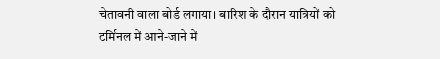चेतावनी वाला बोर्ड लगाया। बारिश के दौरान यात्रियों को टर्मिनल में आने-जाने में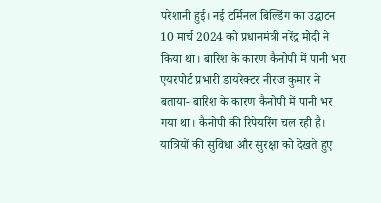परेशानी हुई। नई टर्मिनल बिल्डिंग का उद्घाटन 10 मार्च 2024 को प्रधानमंत्री नरेंद्र मोदी ने किया था। बारिश के कारण कैनोपी में पानी भरा एयरपोर्ट प्रभारी डायरेक्टर नीरज कुमार ने बताया- बारिश के कारण कैनोपी में पानी भर गया था। कैनोपी की रिपेयरिंग चल रही है। यात्रियों की सुविधा और सुरक्षा को देखते हुए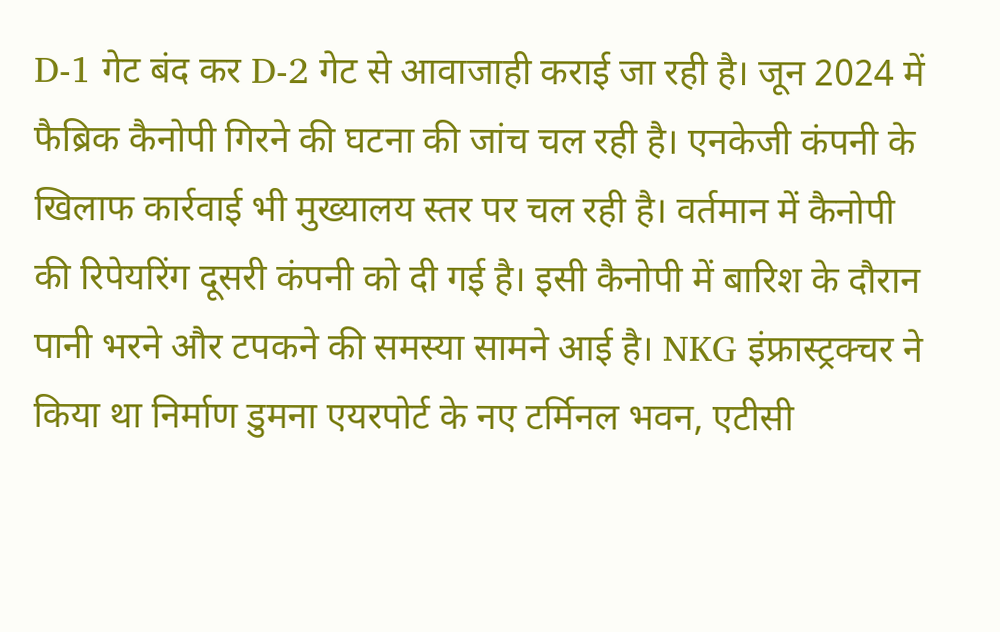D-1 गेट बंद कर D-2 गेट से आवाजाही कराई जा रही है। जून 2024 में फैब्रिक कैनोपी गिरने की घटना की जांच चल रही है। एनकेजी कंपनी के खिलाफ कार्रवाई भी मुख्यालय स्तर पर चल रही है। वर्तमान में कैनोपी की रिपेयरिंग दूसरी कंपनी को दी गई है। इसी कैनोपी में बारिश के दौरान पानी भरने और टपकने की समस्या सामने आई है। NKG इंफ्रास्ट्रक्चर ने किया था निर्माण डुमना एयरपोर्ट के नए टर्मिनल भवन, एटीसी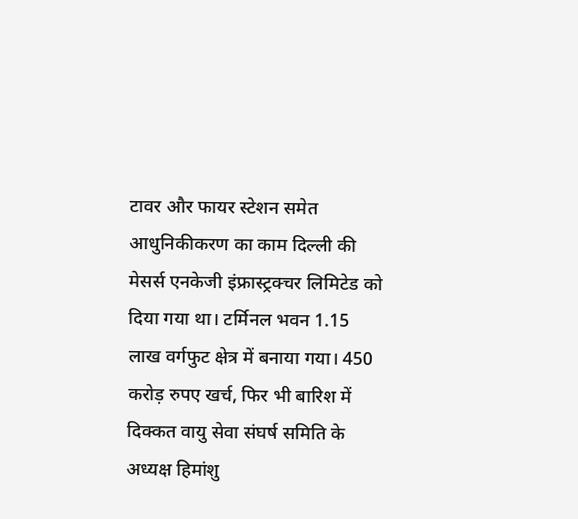टावर और फायर स्टेशन समेत आधुनिकीकरण का काम दिल्ली की मेसर्स एनकेजी इंफ्रास्ट्रक्चर लिमिटेड को दिया गया था। टर्मिनल भवन 1.15 लाख वर्गफुट क्षेत्र में बनाया गया। 450 करोड़ रुपए खर्च, फिर भी बारिश में दिक्कत वायु सेवा संघर्ष समिति के अध्यक्ष हिमांशु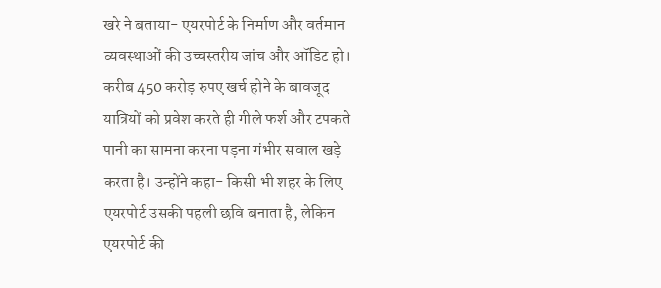खरे ने बताया- एयरपोर्ट के निर्माण और वर्तमान व्यवस्थाओं की उच्चस्तरीय जांच और ऑडिट हो। करीब 450 करोड़ रुपए खर्च होने के बावजूद यात्रियों को प्रवेश करते ही गीले फर्श और टपकते पानी का सामना करना पड़ना गंभीर सवाल खड़े करता है। उन्होंने कहा- किसी भी शहर के लिए एयरपोर्ट उसकी पहली छवि बनाता है, लेकिन एयरपोर्ट की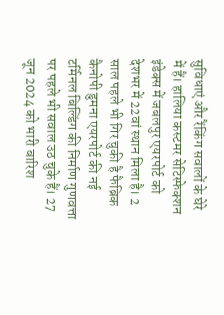सुविधाएं और रैंकिंग सवालों के घेरे में हैं। हालिया कस्टमर सेटिस्फेक्शन इंडेक्स में जबलपुर एयरपोर्ट को देशभर में 22वां स्थान मिला है। 2 साल पहले भी गिर चुकी है फैब्रिक कैनोपी डुमना एयरपोर्ट की नई टर्मिनल बिल्डिंग की निर्माण गुणवत्ता पर पहले भी सवाल उठ चुके हैं। 27 जून 2024 को भारी बारिश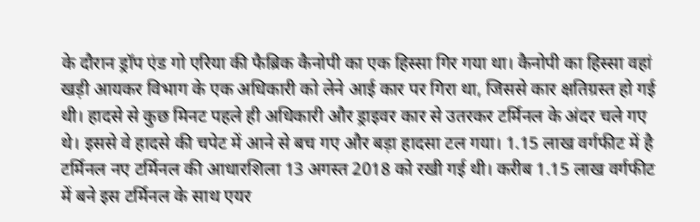के दौरान ड्रॉप एंड गो एरिया की फैब्रिक कैनोपी का एक हिस्सा गिर गया था। कैनोपी का हिस्सा वहां खड़ी आयकर विभाग के एक अधिकारी को लेने आई कार पर गिरा था, जिससे कार क्षतिग्रस्त हो गई थी। हादसे से कुछ मिनट पहले ही अधिकारी और ड्राइवर कार से उतरकर टर्मिनल के अंदर चले गए थे। इससे वे हादसे की चपेट में आने से बच गए और बड़ा हादसा टल गया। 1.15 लाख वर्गफीट में है टर्मिनल नए टर्मिनल की आधारशिला 13 अगस्त 2018 को रखी गई थी। करीब 1.15 लाख वर्गफीट में बने इस टर्मिनल के साथ एयर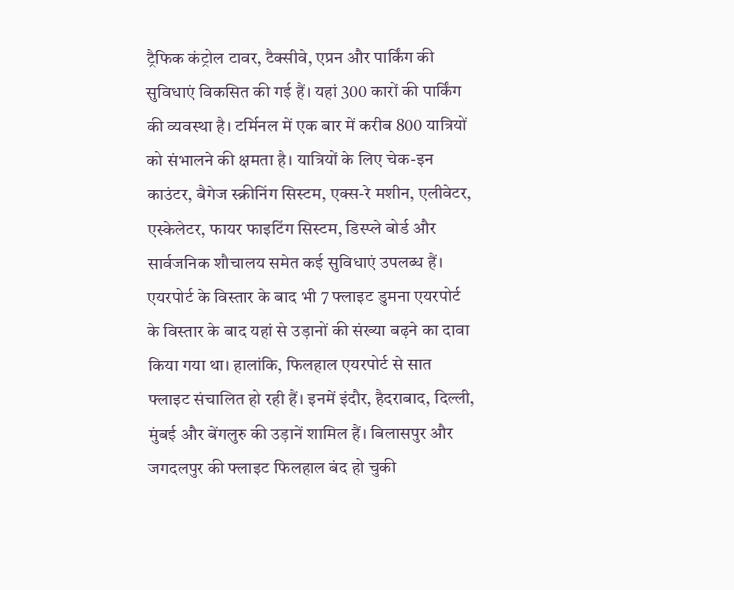ट्रैफिक कंट्रोल टावर, टैक्सीवे, एप्रन और पार्किंग की सुविधाएं विकसित की गई हैं। यहां 300 कारों की पार्किंग की व्यवस्था है। टर्मिनल में एक बार में करीब 800 यात्रियों को संभालने की क्षमता है। यात्रियों के लिए चेक-इन काउंटर, बैगेज स्क्रीनिंग सिस्टम, एक्स-रे मशीन, एलीवेटर, एस्केलेटर, फायर फाइटिंग सिस्टम, डिस्प्ले बोर्ड और सार्वजनिक शौचालय समेत कई सुविधाएं उपलब्ध हैं। एयरपोर्ट के विस्तार के बाद भी 7 फ्लाइट डुमना एयरपोर्ट के विस्तार के बाद यहां से उड़ानों की संख्या बढ़ने का दावा किया गया था। हालांकि, फिलहाल एयरपोर्ट से सात फ्लाइट संचालित हो रही हैं। इनमें इंदौर, हैदराबाद, दिल्ली, मुंबई और बेंगलुरु की उड़ानें शामिल हैं। बिलासपुर और जगदलपुर की फ्लाइट फिलहाल बंद हो चुकी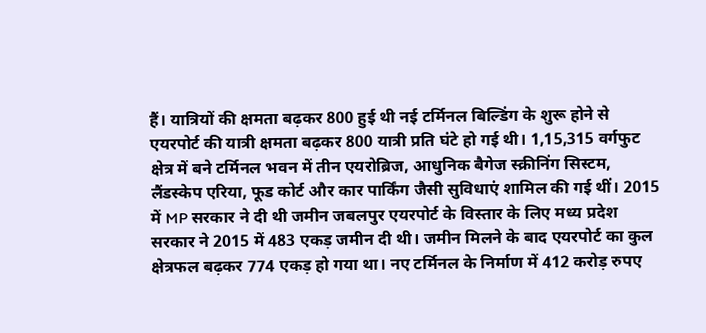हैं। यात्रियों की क्षमता बढ़कर 800 हुई थी नई टर्मिनल बिल्डिंग के शुरू होने से एयरपोर्ट की यात्री क्षमता बढ़कर 800 यात्री प्रति घंटे हो गई थी। 1,15,315 वर्गफुट क्षेत्र में बने टर्मिनल भवन में तीन एयरोब्रिज, आधुनिक बैगेज स्क्रीनिंग सिस्टम, लैंडस्केप एरिया, फूड कोर्ट और कार पार्किंग जैसी सुविधाएं शामिल की गई थीं। 2015 में MP सरकार ने दी थी जमीन जबलपुर एयरपोर्ट के विस्तार के लिए मध्य प्रदेश सरकार ने 2015 में 483 एकड़ जमीन दी थी। जमीन मिलने के बाद एयरपोर्ट का कुल क्षेत्रफल बढ़कर 774 एकड़ हो गया था। नए टर्मिनल के निर्माण में 412 करोड़ रुपए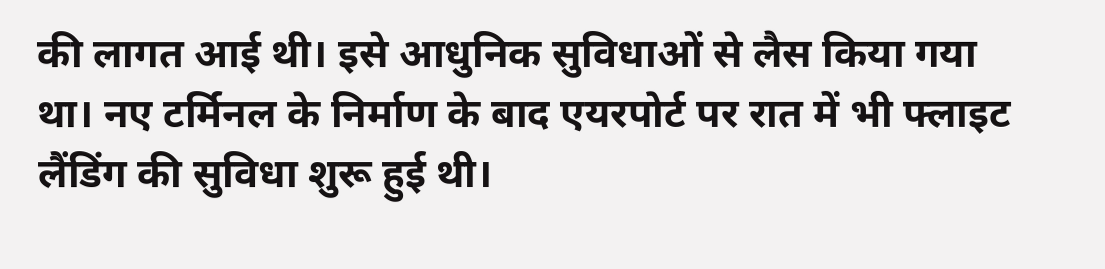की लागत आई थी। इसे आधुनिक सुविधाओं से लैस किया गया था। नए टर्मिनल के निर्माण के बाद एयरपोर्ट पर रात में भी फ्लाइट लैंडिंग की सुविधा शुरू हुई थी।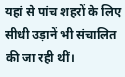यहां से पांच शहरों के लिए सीधी उड़ानें भी संचालित की जा रही थीं।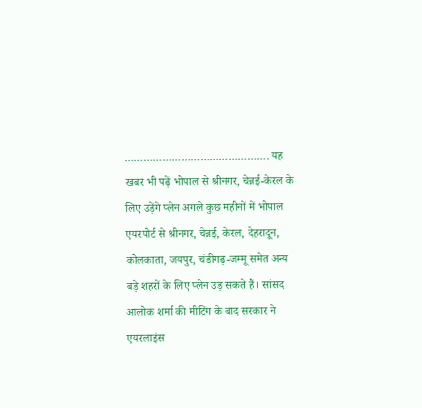………………………………………. यह खबर भी पढ़ें भोपाल से श्रीनगर, चेन्नई-केरल के लिए उड़ेंगे प्लेन अगले कुछ महीनों में भोपाल एयरपोर्ट से श्रीनगर, चेन्नई, केरल, देहरादून, कोलकाता, जयपुर, चंडीगढ़-जम्मू समेत अन्य बड़े शहरों के लिए प्लेन उड़ सकते हैं। सांसद आलोक शर्मा की मीटिंग के बाद सरकार ने एयरलाइंस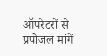ऑपरेटरों से प्रपोजल मांगें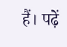हैं। पढ़ें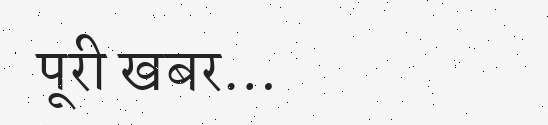पूरी खबर…